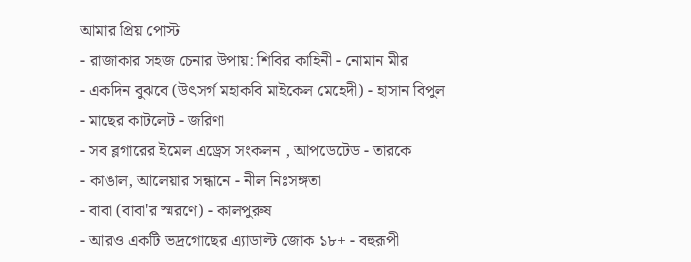আমার প্রিয় পোস্ট
- রাজাকার সহজ চেনার উপায়: শিবির কাহিনী - নোমান মীর
- একদিন বুঝবে (উৎসর্গ মহাকবি মাইকেল মেহেদী) - হাসান বিপুল
- মাছের কাটলেট - জরিণা
- সব ব্লগারের ইমেল এড্রেস সংকলন , আপডেটেড - তারকে
- কাঙাল, আলেয়ার সন্ধানে - নীল নিঃসঙ্গতা
- বাবা (বাবা'র স্মরণে) - কালপুরুষ
- আরও একটি ভদ্রগোছের এ্যাডাল্ট জোক ১৮+ - বহুরূপী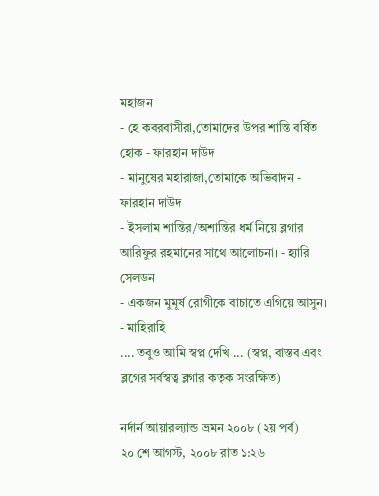মহাজন
- হে কবরবাসীরা,তোমাদের উপর শান্তি বর্ষিত হোক - ফারহান দাউদ
- মানুষের মহারাজা,তোমাকে অভিবাদন - ফারহান দাউদ
- ইসলাম শান্তির/অশান্তির ধর্ম নিয়ে ব্লগার আরিফুর রহমানের সাথে আলোচনা। - হ্যারি সেলডন
- একজন মুমূর্ষ রোগীকে বাচাতে এগিয়ে আসুন। - মাহিরাহি
.... তবুও আমি স্বপ্ন দেখি ... (স্বপ্ন, বাস্তব এবং ব্লগের সর্বস্বত্ব ব্লগার কতৃক সংরক্ষিত)

নর্দার্ন আয়ারল্যান্ড ভ্রমন ২০০৮ (২য় পর্ব)
২০ শে আগস্ট, ২০০৮ রাত ১:২৬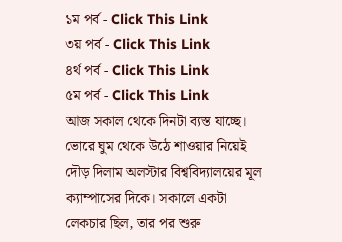১ম পর্ব - Click This Link
৩য় পর্ব - Click This Link
৪র্থ পর্ব - Click This Link
৫ম পর্ব - Click This Link
আজ সকাল থেকে দিনটা ব্যস্ত যাচ্ছে। ভোরে ঘুম থেকে উঠে শাওয়ার নিয়েই দৌড় দিলাম অলস্টার বিশ্ববিদ্যালয়ের মূল ক্যাম্পাসের দিকে। সকালে একটা লেকচার ছিল, তার পর শুরু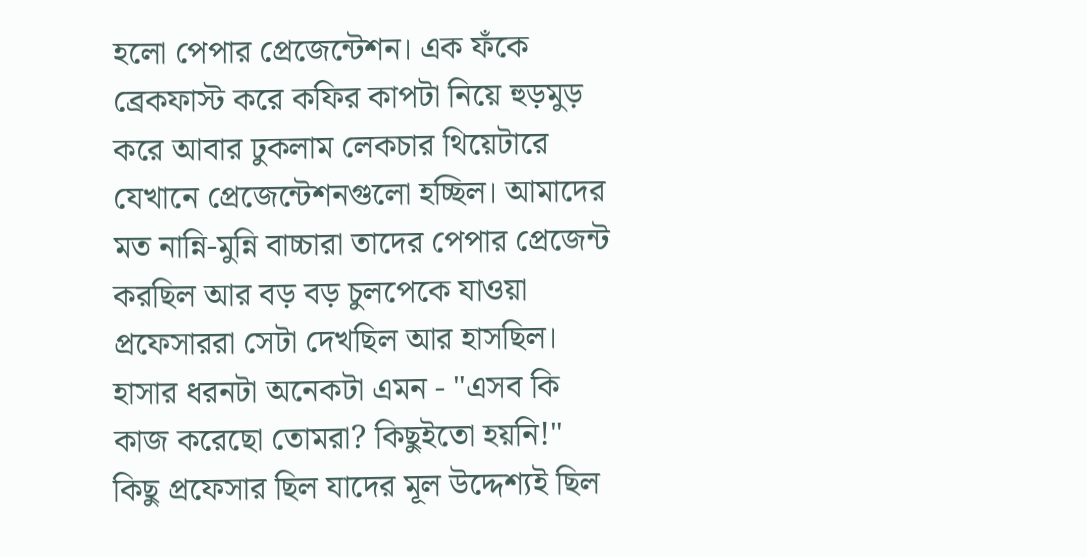হলো পেপার প্রেজেন্টেশন। এক ফঁকে ব্রেকফাস্ট করে কফির কাপটা নিয়ে হুড়মুড় করে আবার ঢুকলাম লেকচার থিয়েটারে যেখানে প্রেজেন্টেশনগুলো হচ্ছিল। আমাদের মত নান্নি-মুন্নি বাচ্চারা তাদের পেপার প্রেজেন্ট করছিল আর বড় বড় চুলপেকে যাওয়া প্রফেসাররা সেটা দেখছিল আর হাসছিল। হাসার ধরনটা অনেকটা এমন - "এসব কি কাজ করেছো তোমরা? কিছুইতো হয়নি!"
কিছু প্রফেসার ছিল যাদের মূল উদ্দেশ্যই ছিল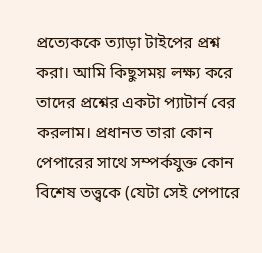প্রত্যেককে ত্যাড়া টাইপের প্রশ্ন করা। আমি কিছুসময় লক্ষ্য করে তাদের প্রশ্নের একটা প্যাটার্ন বের করলাম। প্রধানত তারা কোন পেপারের সাথে সম্পর্কযুক্ত কোন বিশেষ তত্ত্বকে (যেটা সেই পেপারে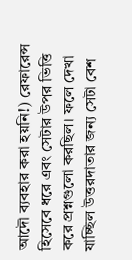আদৌ ব্যবহার করা হয়নি!) রেফারেন্স হিসেবে ধরে এবং সেটার উপর ভিত্তি করে প্রশ্নগুলো করছিল। ফলে দেখা যাচ্ছিল উত্তরদাতার জন্য সেটা বেশ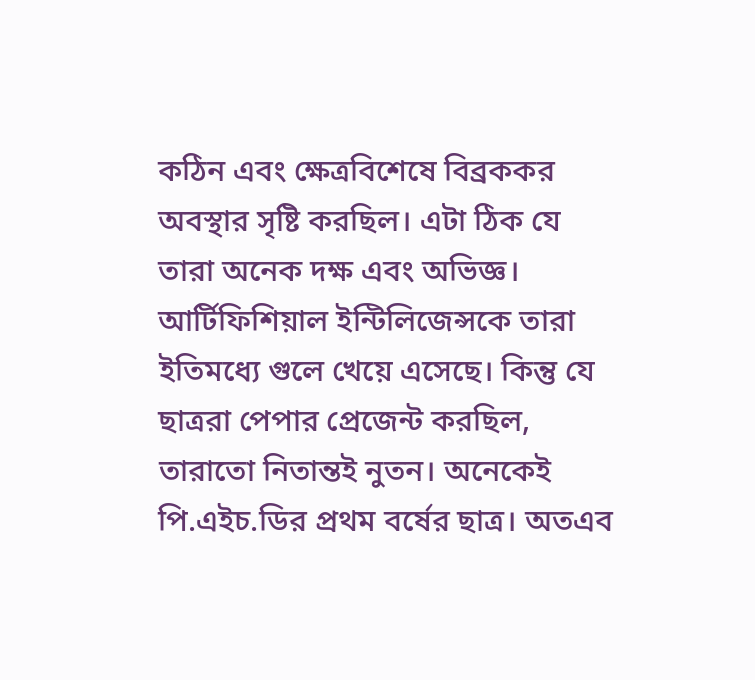কঠিন এবং ক্ষেত্রবিশেষে বিব্রককর অবস্থার সৃষ্টি করছিল। এটা ঠিক যে তারা অনেক দক্ষ এবং অভিজ্ঞ। আর্টিফিশিয়াল ইন্টিলিজেন্সকে তারা ইতিমধ্যে গুলে খেয়ে এসেছে। কিন্তু যে ছাত্ররা পেপার প্রেজেন্ট করছিল, তারাতো নিতান্তই নুতন। অনেকেই পি.এইচ.ডির প্রথম বর্ষের ছাত্র। অতএব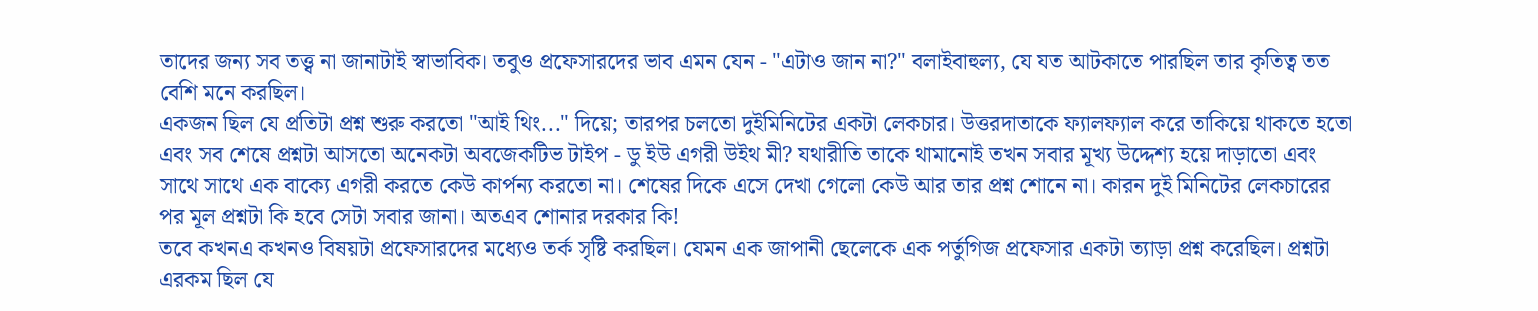তাদের জন্য সব তত্ত্ব না জানাটাই স্বাভাবিক। তবুও প্রফেসারদের ভাব এমন যেন - "এটাও জান না?" বলাইবাহুল্য, যে যত আটকাতে পারছিল তার কৃতিত্ব তত বেশি মনে করছিল।
একজন ছিল যে প্রতিটা প্রশ্ন শুরু করতো "আই থিং..." দিয়ে; তারপর চলতো দুইমিনিটের একটা লেকচার। উত্তরদাতাকে ফ্যালফ্যাল করে তাকিয়ে থাকতে হতো এবং সব শেষে প্রশ্নটা আসতো অনেকটা অবজেকটিভ টাইপ - ডু ইউ এগরী উইথ মী? যথারীতি তাকে থামানোই তখন সবার মূখ্য উদ্দেশ্য হয়ে দাড়াতো এবং সাথে সাথে এক বাক্যে এগরী করতে কেউ কার্পন্য করতো না। শেষের দিকে এসে দেখা গেলো কেউ আর তার প্রশ্ন শোনে না। কারন দুই মিনিটের লেকচারের পর মূল প্রশ্নটা কি হবে সেটা সবার জানা। অতএব শোনার দরকার কি!
তবে কখনএ কখনও বিষয়টা প্রফেসারদের মধ্যেও তর্ক সৃষ্টি করছিল। যেমন এক জাপানী ছেলেকে এক পর্তুগিজ প্রফেসার একটা ত্যাড়া প্রশ্ন করেছিল। প্রশ্নটা এরকম ছিল যে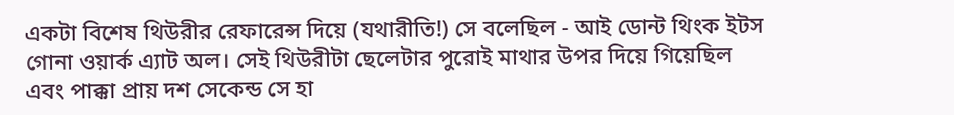একটা বিশেষ থিউরীর রেফারেন্স দিয়ে (যথারীতি!) সে বলেছিল - আই ডোন্ট থিংক ইটস গোনা ওয়ার্ক এ্যাট অল। সেই থিউরীটা ছেলেটার পুরোই মাথার উপর দিয়ে গিয়েছিল এবং পাক্কা প্রায় দশ সেকেন্ড সে হা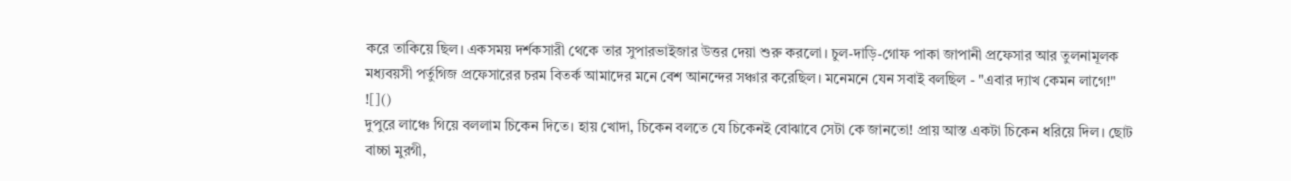করে তাকিয়ে ছিল। একসময় দর্শকসারী থেকে তার সুপারভাইজার উত্তর দেয়া শুরু করলো। চুল-দাড়ি-গোফ পাকা জাপানী প্রফেসার আর তুলনামূলক মধ্যবয়সী পর্তুগিজ প্রফেসারের চরম বিতর্ক আমাদের মনে বেশ আনন্দের সঞ্চার করেছিল। মনেমনে যেন সবাই বলছিল - "এবার দ্যাখ কেমন লাগে!" ![]()
দুপুরে লাঞ্চে গিয়ে বললাম চিকেন দিতে। হায় খোদা, চিকেন বলতে যে চিকেনই বোঝাবে সেটা কে জানতো! প্রায় আস্ত একটা চিকেন ধরিয়ে দিল। ছোট বাচ্চা মুরগী,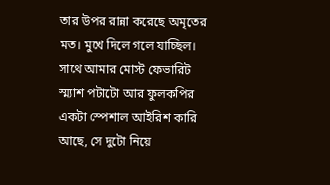তার উপর রান্না করেছে অমৃতের মত। মুখে দিলে গলে যাচ্ছিল। সাথে আমার মোস্ট ফেভারিট স্ম্যাশ পটাটো আর ফুলকপির একটা স্পেশাল আইরিশ কারি আছে, সে দুটো নিয়ে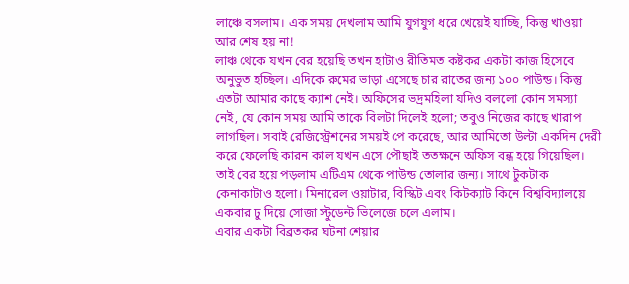লাঞ্চে বসলাম। এক সময় দেখলাম আমি যুগযুগ ধরে খেয়েই যাচ্ছি, কিন্তু খাওয়া আর শেষ হয় না!
লাঞ্চ থেকে যখন বের হয়েছি তখন হাটাও রীতিমত কষ্টকর একটা কাজ হিসেবে অনুভুত হচ্ছিল। এদিকে রুমের ভাড়া এসেছে চার রাতের জন্য ১০০ পাউন্ড। কিন্তু এতটা আমার কাছে ক্যাশ নেই। অফিসের ভদ্রমহিলা যদিও বললো কোন সমস্যা নেই, যে কোন সময় আমি তাকে বিলটা দিলেই হলো; তবুও নিজের কাছে খারাপ লাগছিল। সবাই রেজিস্ট্রেশনের সময়ই পে করেছে, আর আমিতো উল্টা একদিন দেরী করে ফেলেছি কারন কাল যখন এসে পৌছাই ততক্ষনে অফিস বন্ধ হয়ে গিয়েছিল। তাই বের হয়ে পড়লাম এটিএম থেকে পাউন্ড তোলার জন্য। সাথে টুকটাক কেনাকাটাও হলো। মিনারেল ওয়াটার, বিস্কিট এবং কিটক্যাট কিনে বিশ্ববিদ্যালয়ে একবার ঢু দিয়ে সোজা স্টুডেন্ট ভিলেজে চলে এলাম।
এবার একটা বিব্রতকর ঘটনা শেয়ার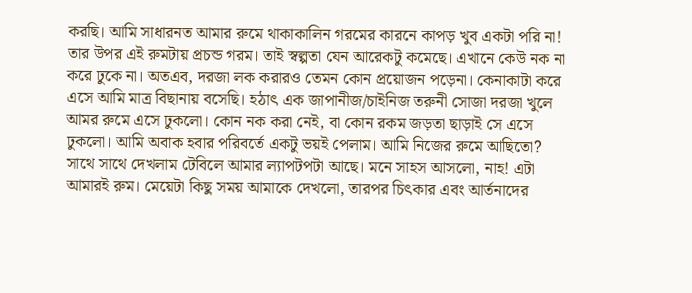করছি। আমি সাধারনত আমার রুমে থাকাকালিন গরমের কারনে কাপড় খুব একটা পরি না! তার উপর এই রুমটায় প্রচন্ড গরম। তাই স্বল্পতা যেন আরেকটু কমেছে। এখানে কেউ নক না করে ঢুকে না। অতএব, দরজা লক করারও তেমন কোন প্রয়োজন পড়েনা। কেনাকাটা করে এসে আমি মাত্র বিছানায় বসেছি। হঠাৎ এক জাপানীজ/চাইনিজ তরুনী সোজা দরজা খুলে আমর রুমে এসে ঢুকলো। কোন নক করা নেই, বা কোন রকম জড়তা ছাড়াই সে এসে ঢুকলো। আমি অবাক হবার পরিবর্তে একটু ভয়ই পেলাম। আমি নিজের রুমে আছিতো? সাথে সাথে দেখলাম টেবিলে আমার ল্যাপটপটা আছে। মনে সাহস আসলো, নাহ! এটা আমারই রুম। মেয়েটা কিছু সময় আমাকে দেখলো, তারপর চিৎকার এবং আর্তনাদের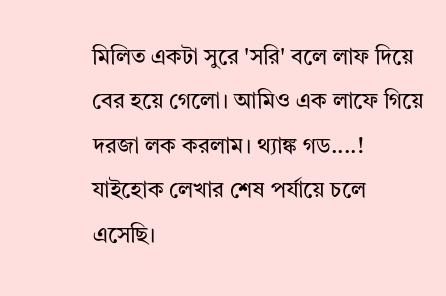মিলিত একটা সুরে 'সরি' বলে লাফ দিয়ে বের হয়ে গেলো। আমিও এক লাফে গিয়ে দরজা লক করলাম। থ্যাঙ্ক গড....!
যাইহোক লেখার শেষ পর্যায়ে চলে এসেছি।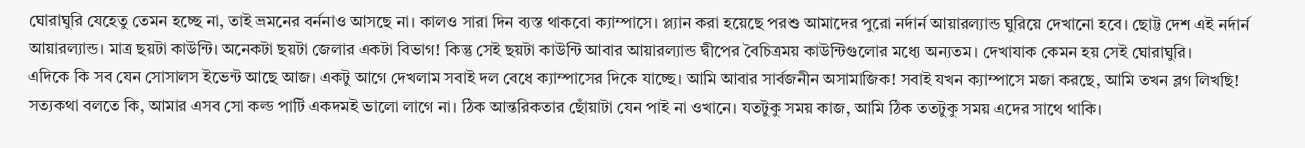ঘোরাঘুরি যেহেতু তেমন হচ্ছে না, তাই ভ্রমনের বর্ননাও আসছে না। কালও সারা দিন ব্যস্ত থাকবো ক্যাম্পাসে। প্ল্যান করা হয়েছে পরশু আমাদের পুরো নর্দার্ন আয়ারল্যান্ড ঘুরিয়ে দেখানো হবে। ছোট্ট দেশ এই নর্দার্ন আয়ারল্যান্ড। মাত্র ছয়টা কাউন্টি। অনেকটা ছয়টা জেলার একটা বিভাগ! কিন্তু সেই ছয়টা কাউন্টি আবার আয়ারল্যান্ড দ্বীপের বৈচিত্রময় কাউন্টিগুলোর মধ্যে অন্যতম। দেখাযাক কেমন হয় সেই ঘোরাঘুরি।
এদিকে কি সব যেন সোসালস ইভেন্ট আছে আজ। একটু আগে দেখলাম সবাই দল বেধে ক্যাম্পাসের দিকে যাচ্ছে। আমি আবার সার্বজনীন অসামাজিক! সবাই যখন ক্যাম্পাসে মজা করছে, আমি তখন ব্লগ লিখছি! সত্যকথা বলতে কি, আমার এসব সো কল্ড পার্টি একদমই ভালো লাগে না। ঠিক আন্তরিকতার ছোঁয়াটা যেন পাই না ওখানে। যতটুকু সময় কাজ, আমি ঠিক ততটুকু সময় এদের সাথে থাকি।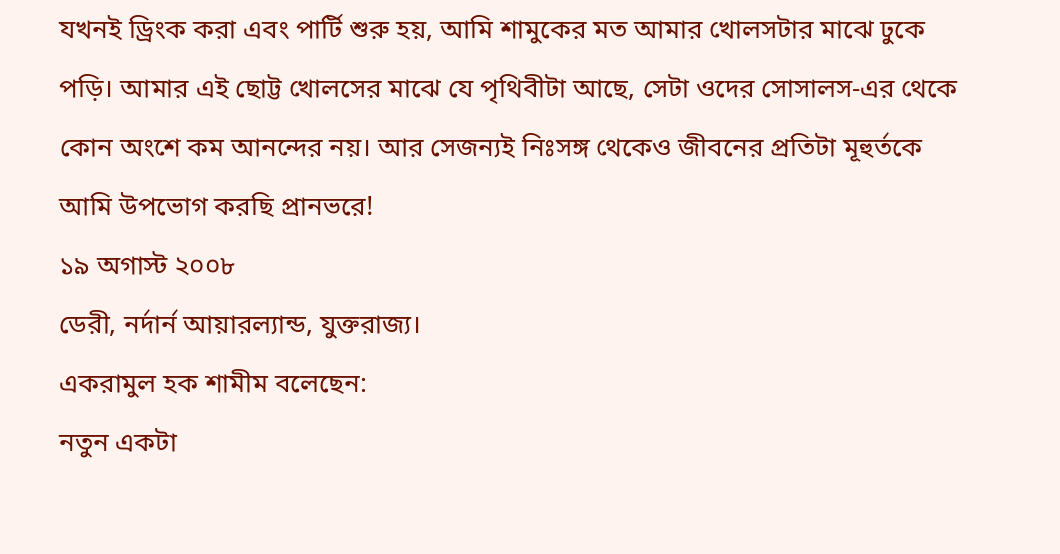যখনই ড্রিংক করা এবং পার্টি শুরু হয়, আমি শামুকের মত আমার খোলসটার মাঝে ঢুকে পড়ি। আমার এই ছোট্ট খোলসের মাঝে যে পৃথিবীটা আছে, সেটা ওদের সোসালস-এর থেকে কোন অংশে কম আনন্দের নয়। আর সেজন্যই নিঃসঙ্গ থেকেও জীবনের প্রতিটা মূহুর্তকে আমি উপভোগ করছি প্রানভরে!
১৯ অগাস্ট ২০০৮
ডেরী, নর্দার্ন আয়ারল্যান্ড, যুক্তরাজ্য।
একরামুল হক শামীম বলেছেন:
নতুন একটা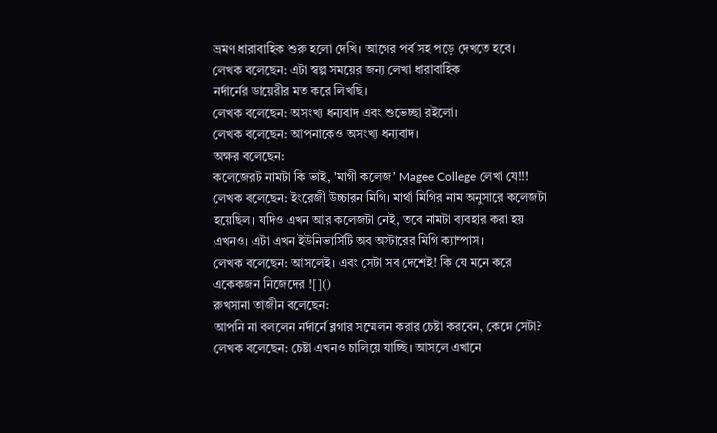ভ্রমণ ধারাবাহিক শুরু হলো দেখি। আগের পর্ব সহ পড়ে দেখতে হবে।
লেখক বলেছেন: এটা স্বল্প সময়ের জন্য লেখা ধারাবাহিক
নর্দার্নের ডায়েরীর মত করে লিখছি।
লেখক বলেছেন: অসংখ্য ধন্যবাদ এবং শুভেচ্ছা রইলো।
লেখক বলেছেন: আপনাকেও অসংখ্য ধন্যবাদ।
অক্ষর বলেছেন:
কলেজেরট নামটা কি ভাই, 'মাগী কলেজ' Magee College লেখা যে!!!
লেখক বলেছেন: ইংরেজী উচ্চারন মিগি। মার্থা মিগির নাম অনুসারে কলেজটা হয়েছিল। যদিও এখন আর কলেজটা নেই, তবে নামটা ব্যবহার করা হয় এখনও। এটা এখন ইউনিভার্সিটি অব অস্টারের মিগি ক্যাম্পাস।
লেখক বলেছেন: আসলেই। এবং সেটা সব দেশেই! কি যে মনে করে একেকজন নিজেদের ![]()
রুখসানা তাজীন বলেছেন:
আপনি না বললেন নর্দার্নে ব্লগার সম্মেলন করার চেষ্টা করবেন, কেম্নে সেটা?
লেখক বলেছেন: চেষ্টা এখনও চালিয়ে যাচ্ছি। আসলে এখানে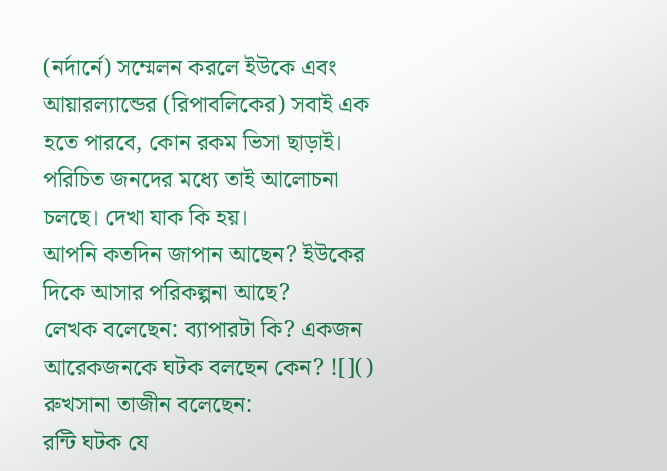(নর্দার্নে) সম্মেলন করলে ইউকে এবং আয়ারল্যান্ডের (রিপাবলিকের) সবাই এক হতে পারবে, কোন রকম ভিসা ছাড়াই। পরিচিত জনদের মধ্যে তাই আলোচনা চলছে। দেখা যাক কি হয়।
আপনি কতদিন জাপান আছেন? ইউকের দিকে আসার পরিকল্পনা আছে?
লেখক বলেছেন: ব্যাপারটা কি? একজন আরেকজনকে ঘটক বলছেন কেন? ![]()
রুখসানা তাজীন বলেছেন:
রন্টি ঘটক যে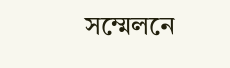সম্মেলনে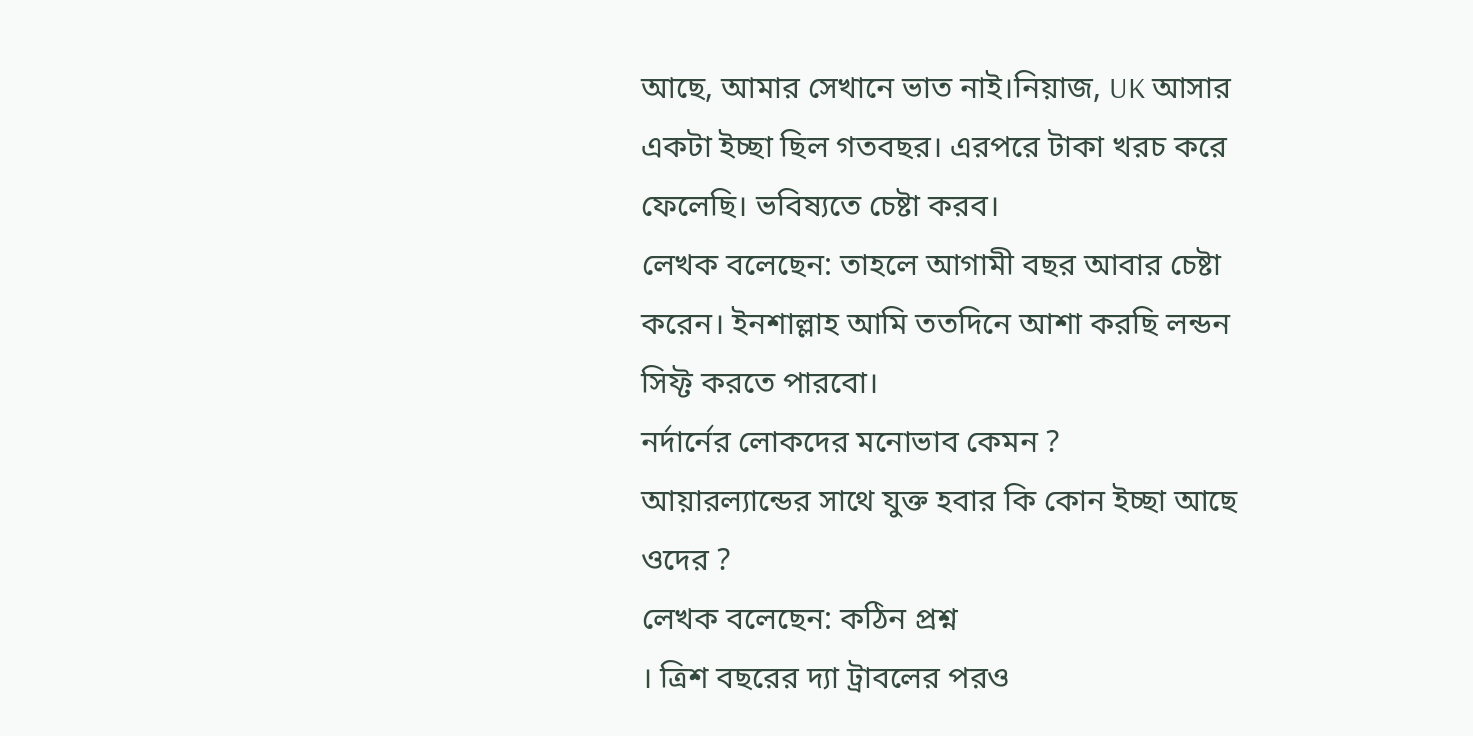আছে, আমার সেখানে ভাত নাই।নিয়াজ, UK আসার একটা ইচ্ছা ছিল গতবছর। এরপরে টাকা খরচ করে ফেলেছি। ভবিষ্যতে চেষ্টা করব।
লেখক বলেছেন: তাহলে আগামী বছর আবার চেষ্টা করেন। ইনশাল্লাহ আমি ততদিনে আশা করছি লন্ডন সিফ্ট করতে পারবো।
নর্দার্নের লোকদের মনোভাব কেমন ?
আয়ারল্যান্ডের সাথে যুক্ত হবার কি কোন ইচ্ছা আছে ওদের ?
লেখক বলেছেন: কঠিন প্রশ্ন
। ত্রিশ বছরের দ্যা ট্রাবলের পরও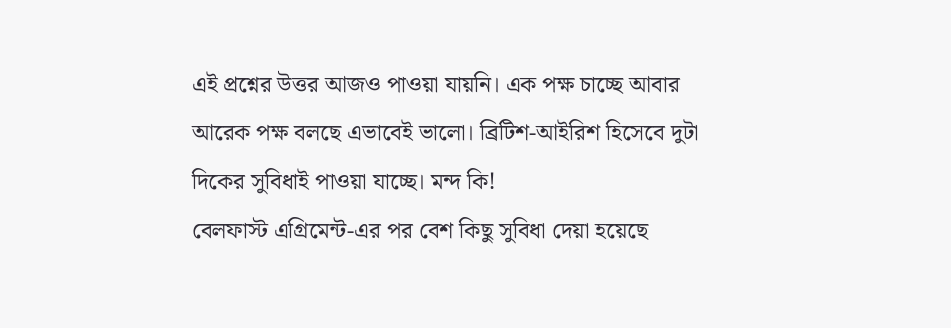এই প্রশ্নের উত্তর আজও পাওয়া যায়নি। এক পক্ষ চাচ্ছে আবার আরেক পক্ষ বলছে এভাবেই ভালো। ব্রিটিশ-আইরিশ হিসেবে দুটা দিকের সুবিধাই পাওয়া যাচ্ছে। মন্দ কি!
বেলফাস্ট এগ্রিমেন্ট-এর পর বেশ কিছু সুবিধা দেয়া হয়েছে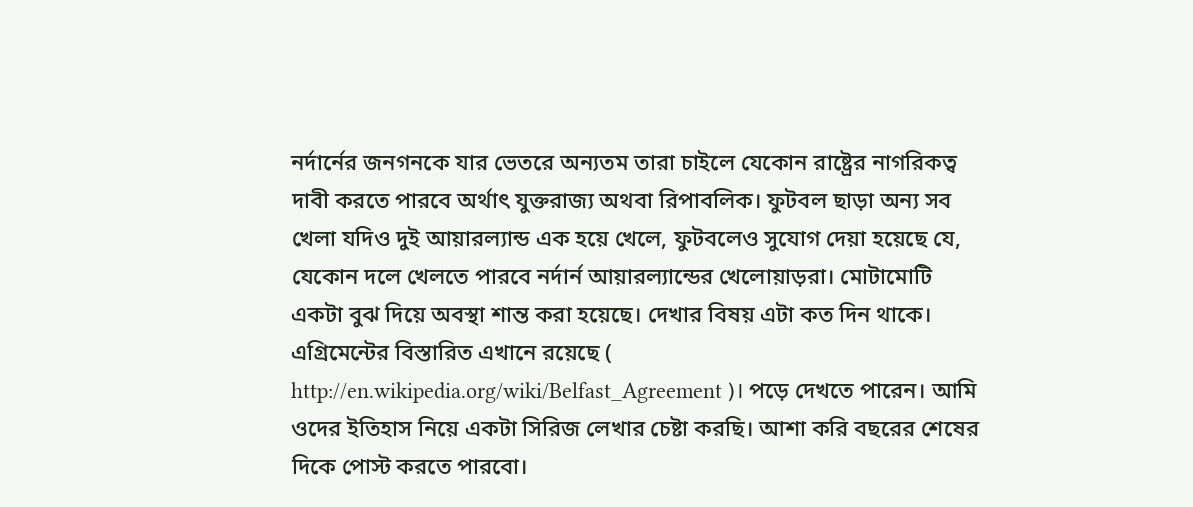নর্দার্নের জনগনকে যার ভেতরে অন্যতম তারা চাইলে যেকোন রাষ্ট্রের নাগরিকত্ব দাবী করতে পারবে অর্থাৎ যুক্তরাজ্য অথবা রিপাবলিক। ফুটবল ছাড়া অন্য সব খেলা যদিও দুই আয়ারল্যান্ড এক হয়ে খেলে, ফুটবলেও সুযোগ দেয়া হয়েছে যে, যেকোন দলে খেলতে পারবে নর্দার্ন আয়ারল্যান্ডের খেলোয়াড়রা। মোটামোটি একটা বুঝ দিয়ে অবস্থা শান্ত করা হয়েছে। দেখার বিষয় এটা কত দিন থাকে।
এগ্রিমেন্টের বিস্তারিত এখানে রয়েছে ( http://en.wikipedia.org/wiki/Belfast_Agreement )। পড়ে দেখতে পারেন। আমি ওদের ইতিহাস নিয়ে একটা সিরিজ লেখার চেষ্টা করছি। আশা করি বছরের শেষের দিকে পোস্ট করতে পারবো।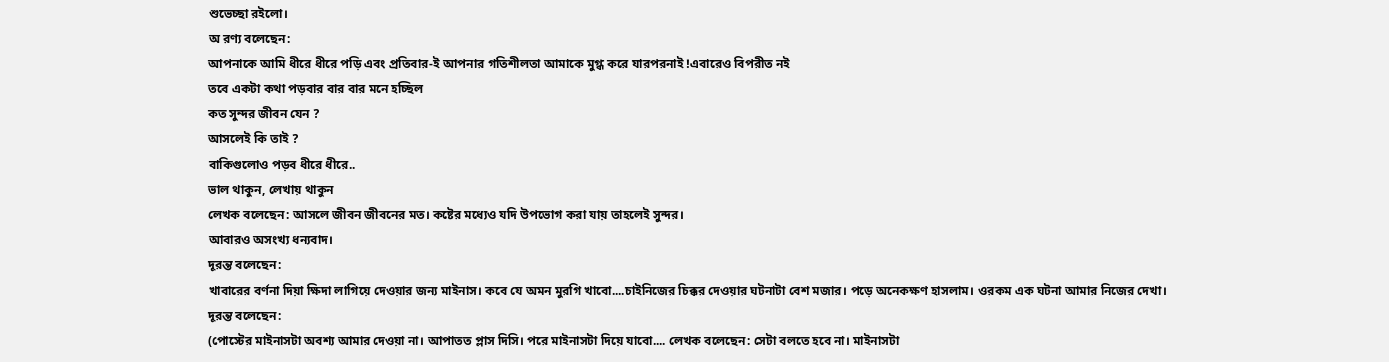শুভেচ্ছা রইলো।
অ রণ্য বলেছেন:
আপনাকে আমি ধীরে ধীরে পড়ি এবং প্রতিবার-ই আপনার গতিশীলতা আমাকে মুগ্ধ করে যারপরনাই !এবারেও বিপরীত নই
তবে একটা কথা পড়বার বার বার মনে হচ্ছিল
কত সুন্দর জীবন যেন ?
আসলেই কি তাই ?
বাকিগুলোও পড়ব ধীরে ধীরে..
ভাল থাকুন, লেখায় থাকুন
লেখক বলেছেন: আসলে জীবন জীবনের মত। কষ্টের মধ্যেও যদি উপভোগ করা যায় তাহলেই সুন্দর।
আবারও অসংখ্য ধন্যবাদ।
দূরন্ত বলেছেন:
খাবারের বর্ণনা দিয়া ক্ষিদা লাগিয়ে দেওয়ার জন্য মাইনাস। কবে যে অমন মুরগি খাবো....চাইনিজের চিক্কর দেওয়ার ঘটনাটা বেশ মজার। পড়ে অনেকক্ষণ হাসলাম। ওরকম এক ঘটনা আমার নিজের দেখা।
দূরন্ত বলেছেন:
(পোস্টের মাইনাসটা অবশ্য আমার দেওয়া না। আপাতত প্লাস দিসি। পরে মাইনাসটা দিয়ে যাবো.... লেখক বলেছেন: সেটা বলতে হবে না। মাইনাসটা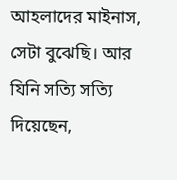আহলাদের মাইনাস, সেটা বুঝেছি। আর যিনি সত্যি সত্যি দিয়েছেন,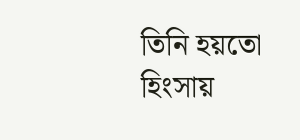তিনি হয়তো হিংসায়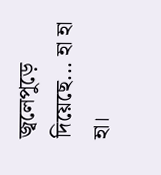জ্বলেপুড়ে দিয়েছে... হা হা হা।